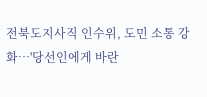전북도지사직 인수위, 도민 소통 강화…'당선인에게 바란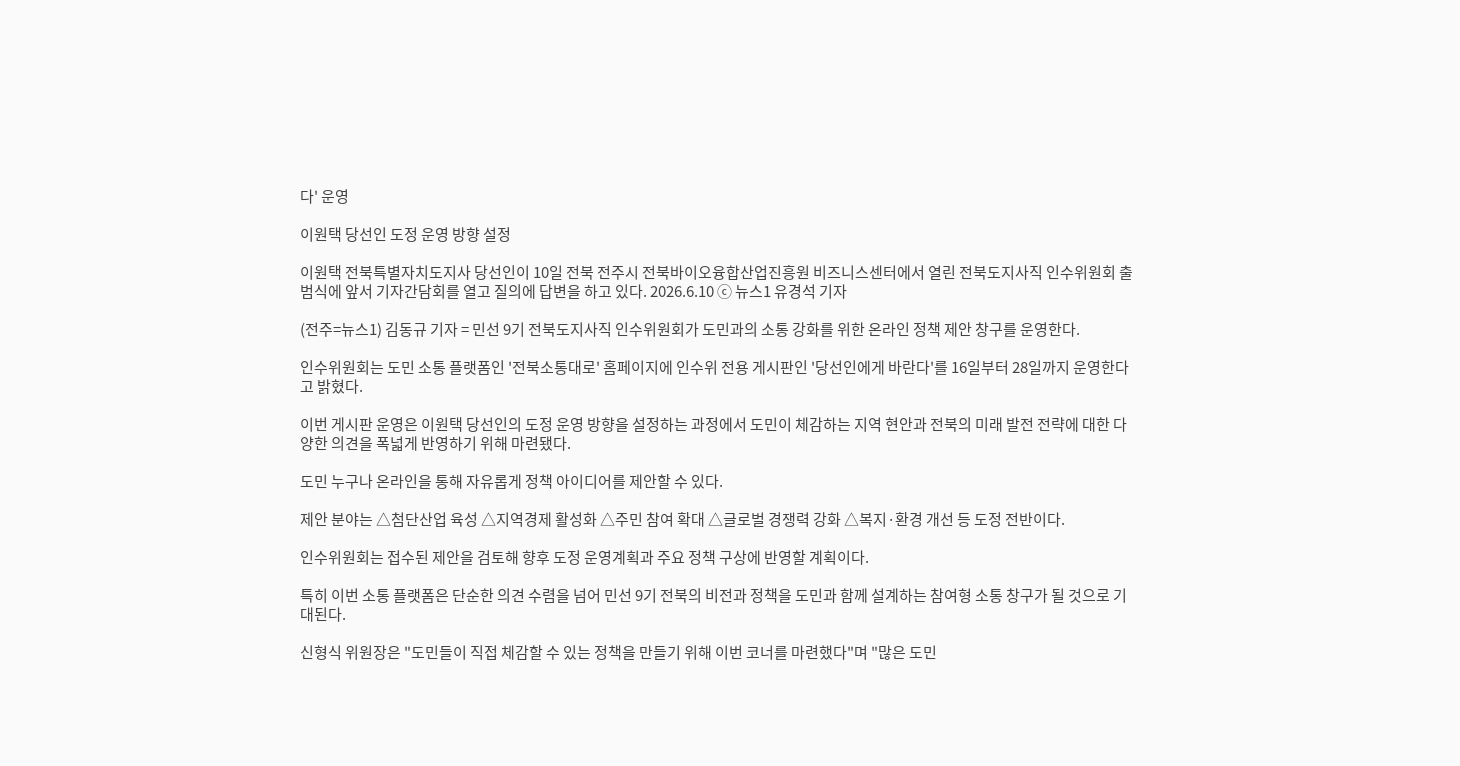다' 운영

이원택 당선인 도정 운영 방향 설정

이원택 전북특별자치도지사 당선인이 10일 전북 전주시 전북바이오융합산업진흥원 비즈니스센터에서 열린 전북도지사직 인수위원회 출범식에 앞서 기자간담회를 열고 질의에 답변을 하고 있다. 2026.6.10 ⓒ 뉴스1 유경석 기자

(전주=뉴스1) 김동규 기자 = 민선 9기 전북도지사직 인수위원회가 도민과의 소통 강화를 위한 온라인 정책 제안 창구를 운영한다.

인수위원회는 도민 소통 플랫폼인 '전북소통대로' 홈페이지에 인수위 전용 게시판인 '당선인에게 바란다'를 16일부터 28일까지 운영한다고 밝혔다.

이번 게시판 운영은 이원택 당선인의 도정 운영 방향을 설정하는 과정에서 도민이 체감하는 지역 현안과 전북의 미래 발전 전략에 대한 다양한 의견을 폭넓게 반영하기 위해 마련됐다.

도민 누구나 온라인을 통해 자유롭게 정책 아이디어를 제안할 수 있다.

제안 분야는 △첨단산업 육성 △지역경제 활성화 △주민 참여 확대 △글로벌 경쟁력 강화 △복지·환경 개선 등 도정 전반이다.

인수위원회는 접수된 제안을 검토해 향후 도정 운영계획과 주요 정책 구상에 반영할 계획이다.

특히 이번 소통 플랫폼은 단순한 의견 수렴을 넘어 민선 9기 전북의 비전과 정책을 도민과 함께 설계하는 참여형 소통 창구가 될 것으로 기대된다.

신형식 위원장은 "도민들이 직접 체감할 수 있는 정책을 만들기 위해 이번 코너를 마련했다"며 "많은 도민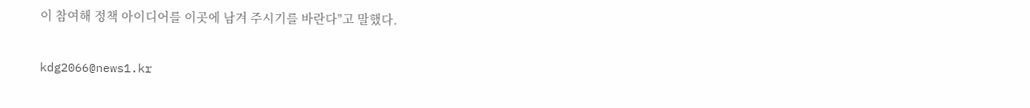이 참여해 정책 아이디어를 이곳에 남겨 주시기를 바란다"고 말했다.

kdg2066@news1.kr